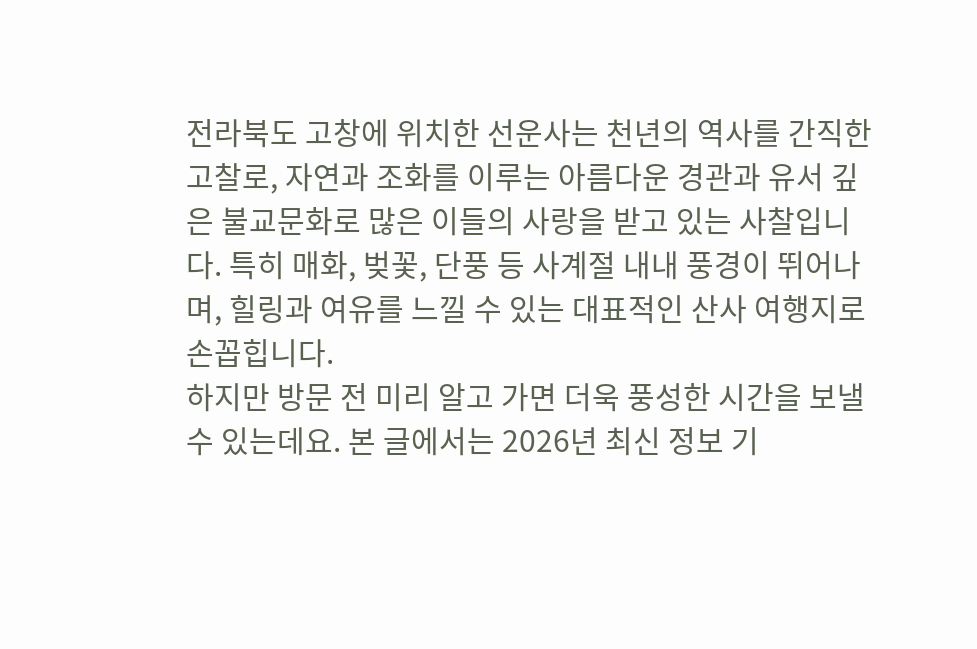전라북도 고창에 위치한 선운사는 천년의 역사를 간직한 고찰로, 자연과 조화를 이루는 아름다운 경관과 유서 깊은 불교문화로 많은 이들의 사랑을 받고 있는 사찰입니다. 특히 매화, 벚꽃, 단풍 등 사계절 내내 풍경이 뛰어나며, 힐링과 여유를 느낄 수 있는 대표적인 산사 여행지로 손꼽힙니다.
하지만 방문 전 미리 알고 가면 더욱 풍성한 시간을 보낼 수 있는데요. 본 글에서는 2026년 최신 정보 기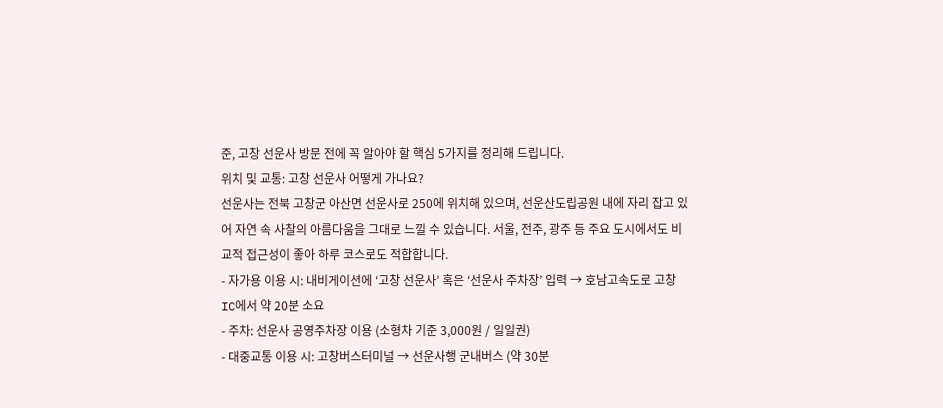준, 고창 선운사 방문 전에 꼭 알아야 할 핵심 5가지를 정리해 드립니다.
위치 및 교통: 고창 선운사 어떻게 가나요?
선운사는 전북 고창군 아산면 선운사로 250에 위치해 있으며, 선운산도립공원 내에 자리 잡고 있어 자연 속 사찰의 아름다움을 그대로 느낄 수 있습니다. 서울, 전주, 광주 등 주요 도시에서도 비교적 접근성이 좋아 하루 코스로도 적합합니다.
- 자가용 이용 시: 내비게이션에 ‘고창 선운사’ 혹은 ‘선운사 주차장’ 입력 → 호남고속도로 고창 IC에서 약 20분 소요
- 주차: 선운사 공영주차장 이용 (소형차 기준 3,000원 / 일일권)
- 대중교통 이용 시: 고창버스터미널 → 선운사행 군내버스 (약 30분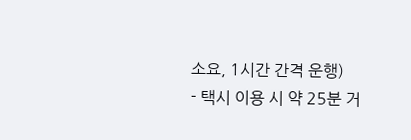소요, 1시간 간격 운행)
- 택시 이용 시 약 25분 거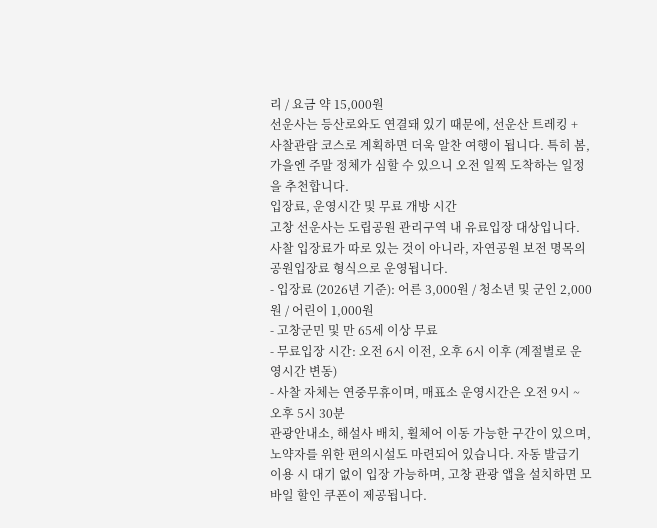리 / 요금 약 15,000원
선운사는 등산로와도 연결돼 있기 때문에, 선운산 트레킹 + 사찰관람 코스로 계획하면 더욱 알찬 여행이 됩니다. 특히 봄, 가을엔 주말 정체가 심할 수 있으니 오전 일찍 도착하는 일정을 추천합니다.
입장료, 운영시간 및 무료 개방 시간
고창 선운사는 도립공원 관리구역 내 유료입장 대상입니다. 사찰 입장료가 따로 있는 것이 아니라, 자연공원 보전 명목의 공원입장료 형식으로 운영됩니다.
- 입장료 (2026년 기준): 어른 3,000원 / 청소년 및 군인 2,000원 / 어린이 1,000원
- 고창군민 및 만 65세 이상 무료
- 무료입장 시간: 오전 6시 이전, 오후 6시 이후 (계절별로 운영시간 변동)
- 사찰 자체는 연중무휴이며, 매표소 운영시간은 오전 9시 ~ 오후 5시 30분
관광안내소, 해설사 배치, 휠체어 이동 가능한 구간이 있으며, 노약자를 위한 편의시설도 마련되어 있습니다. 자동 발급기 이용 시 대기 없이 입장 가능하며, 고창 관광 앱을 설치하면 모바일 할인 쿠폰이 제공됩니다.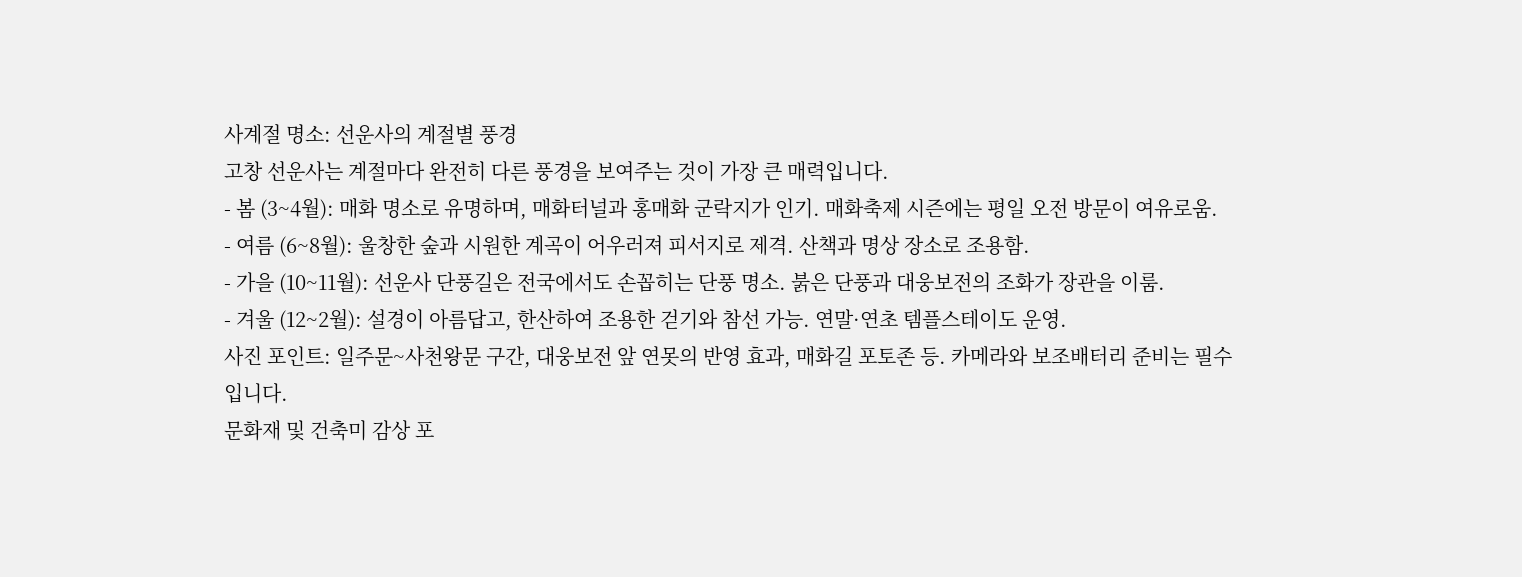사계절 명소: 선운사의 계절별 풍경
고창 선운사는 계절마다 완전히 다른 풍경을 보여주는 것이 가장 큰 매력입니다.
- 봄 (3~4월): 매화 명소로 유명하며, 매화터널과 홍매화 군락지가 인기. 매화축제 시즌에는 평일 오전 방문이 여유로움.
- 여름 (6~8월): 울창한 숲과 시원한 계곡이 어우러져 피서지로 제격. 산책과 명상 장소로 조용함.
- 가을 (10~11월): 선운사 단풍길은 전국에서도 손꼽히는 단풍 명소. 붉은 단풍과 대웅보전의 조화가 장관을 이룸.
- 겨울 (12~2월): 설경이 아름답고, 한산하여 조용한 걷기와 참선 가능. 연말·연초 템플스테이도 운영.
사진 포인트: 일주문~사천왕문 구간, 대웅보전 앞 연못의 반영 효과, 매화길 포토존 등. 카메라와 보조배터리 준비는 필수입니다.
문화재 및 건축미 감상 포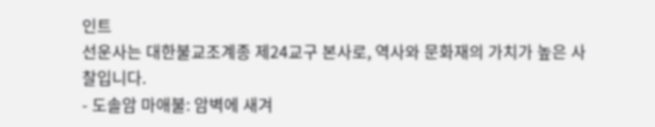인트
선운사는 대한불교조계종 제24교구 본사로, 역사와 문화재의 가치가 높은 사찰입니다.
- 도솔암 마애불: 암벽에 새겨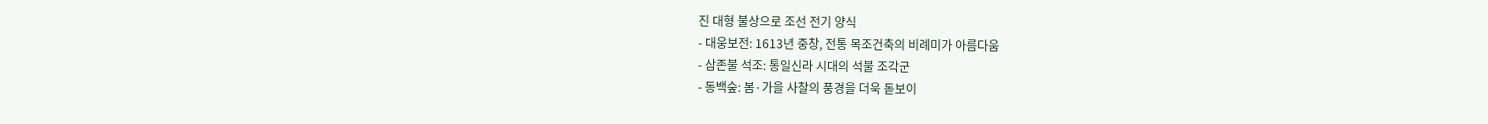진 대형 불상으로 조선 전기 양식
- 대웅보전: 1613년 중창, 전통 목조건축의 비례미가 아름다움
- 삼존불 석조: 통일신라 시대의 석불 조각군
- 동백숲: 봄·가을 사찰의 풍경을 더욱 돋보이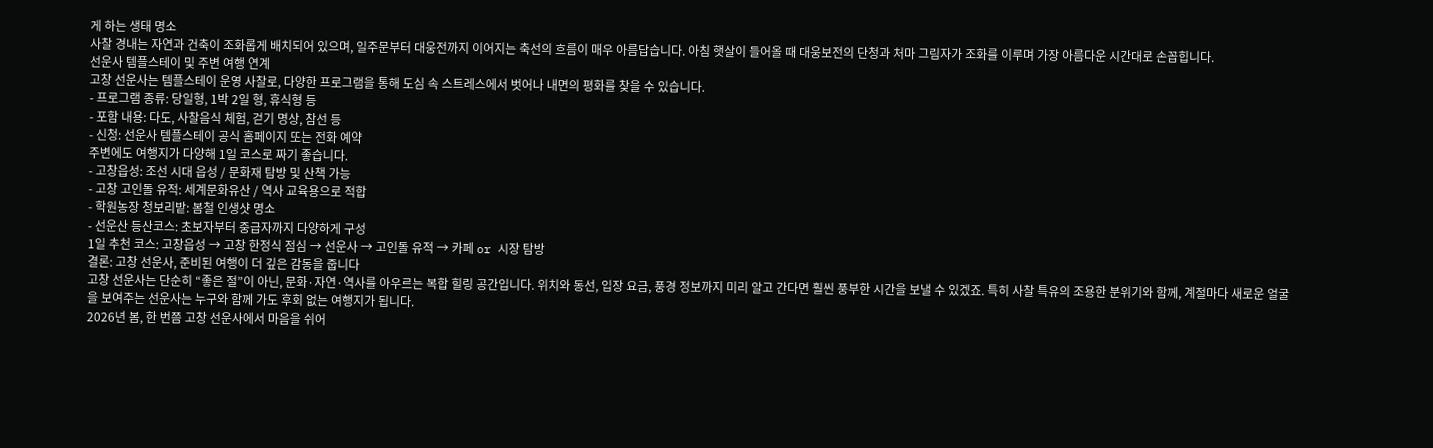게 하는 생태 명소
사찰 경내는 자연과 건축이 조화롭게 배치되어 있으며, 일주문부터 대웅전까지 이어지는 축선의 흐름이 매우 아름답습니다. 아침 햇살이 들어올 때 대웅보전의 단청과 처마 그림자가 조화를 이루며 가장 아름다운 시간대로 손꼽힙니다.
선운사 템플스테이 및 주변 여행 연계
고창 선운사는 템플스테이 운영 사찰로, 다양한 프로그램을 통해 도심 속 스트레스에서 벗어나 내면의 평화를 찾을 수 있습니다.
- 프로그램 종류: 당일형, 1박 2일 형, 휴식형 등
- 포함 내용: 다도, 사찰음식 체험, 걷기 명상, 참선 등
- 신청: 선운사 템플스테이 공식 홈페이지 또는 전화 예약
주변에도 여행지가 다양해 1일 코스로 짜기 좋습니다.
- 고창읍성: 조선 시대 읍성 / 문화재 탐방 및 산책 가능
- 고창 고인돌 유적: 세계문화유산 / 역사 교육용으로 적합
- 학원농장 청보리밭: 봄철 인생샷 명소
- 선운산 등산코스: 초보자부터 중급자까지 다양하게 구성
1일 추천 코스: 고창읍성 → 고창 한정식 점심 → 선운사 → 고인돌 유적 → 카페 or 시장 탐방
결론: 고창 선운사, 준비된 여행이 더 깊은 감동을 줍니다
고창 선운사는 단순히 “좋은 절”이 아닌, 문화·자연·역사를 아우르는 복합 힐링 공간입니다. 위치와 동선, 입장 요금, 풍경 정보까지 미리 알고 간다면 훨씬 풍부한 시간을 보낼 수 있겠죠. 특히 사찰 특유의 조용한 분위기와 함께, 계절마다 새로운 얼굴을 보여주는 선운사는 누구와 함께 가도 후회 없는 여행지가 됩니다.
2026년 봄, 한 번쯤 고창 선운사에서 마음을 쉬어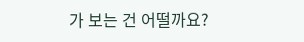가 보는 건 어떨까요?